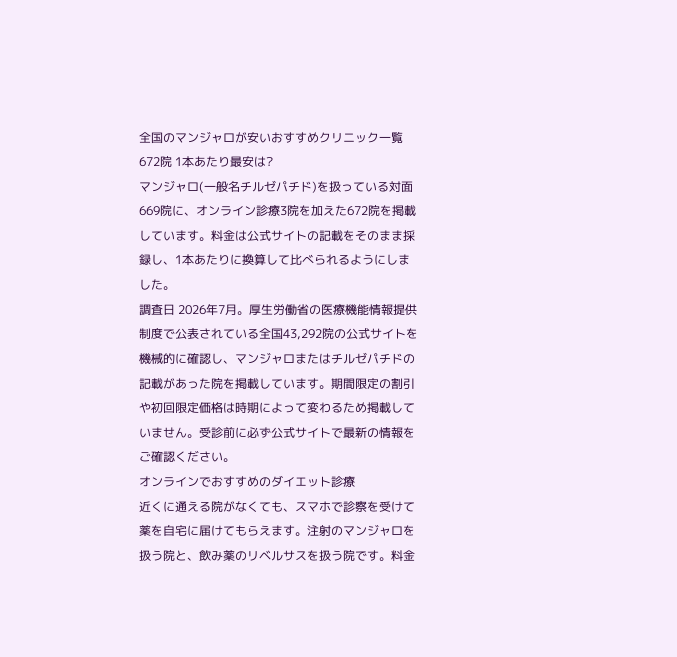全国のマンジャロが安いおすすめクリニック一覧672院 1本あたり最安は?
マンジャロ(一般名チルゼパチド)を扱っている対面669院に、オンライン診療3院を加えた672院を掲載しています。料金は公式サイトの記載をそのまま採録し、1本あたりに換算して比べられるようにしました。
調査日 2026年7月。厚生労働省の医療機能情報提供制度で公表されている全国43,292院の公式サイトを機械的に確認し、マンジャロまたはチルゼパチドの記載があった院を掲載しています。期間限定の割引や初回限定価格は時期によって変わるため掲載していません。受診前に必ず公式サイトで最新の情報をご確認ください。
オンラインでおすすめのダイエット診療
近くに通える院がなくても、スマホで診察を受けて薬を自宅に届けてもらえます。注射のマンジャロを扱う院と、飲み薬のリベルサスを扱う院です。料金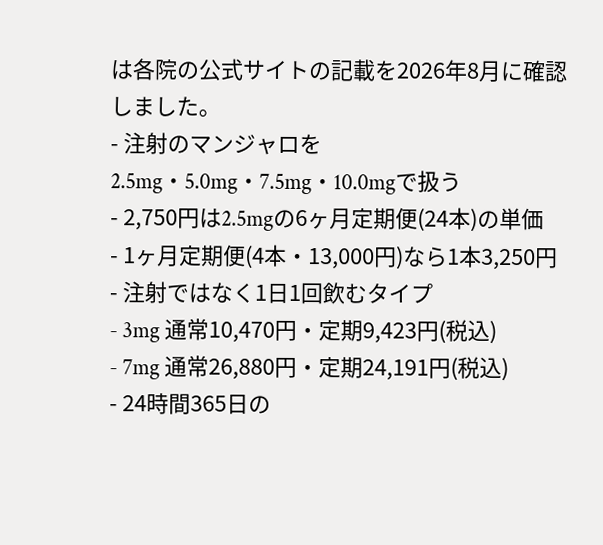は各院の公式サイトの記載を2026年8月に確認しました。
- 注射のマンジャロを2.5mg・5.0mg・7.5mg・10.0mgで扱う
- 2,750円は2.5mgの6ヶ月定期便(24本)の単価
- 1ヶ月定期便(4本・13,000円)なら1本3,250円
- 注射ではなく1日1回飲むタイプ
- 3mg 通常10,470円・定期9,423円(税込)
- 7mg 通常26,880円・定期24,191円(税込)
- 24時間365日の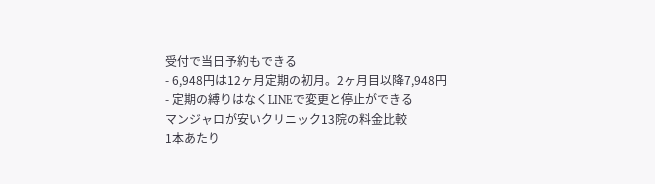受付で当日予約もできる
- 6,948円は12ヶ月定期の初月。2ヶ月目以降7,948円
- 定期の縛りはなくLINEで変更と停止ができる
マンジャロが安いクリニック13院の料金比較
1本あたり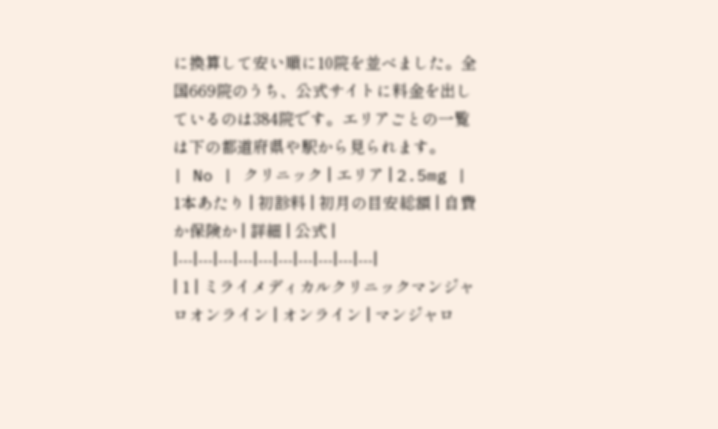に換算して安い順に10院を並べました。全国669院のうち、公式サイトに料金を出しているのは384院です。エリアごとの一覧は下の都道府県や駅から見られます。
| No | クリニック | エリア | 2.5mg | 1本あたり | 初診料 | 初月の目安総額 | 自費か保険か | 詳細 | 公式 |
|---|---|---|---|---|---|---|---|---|---|
| 1 | ミライメディカルクリニックマンジャロオンライン | オンライン | マンジャロ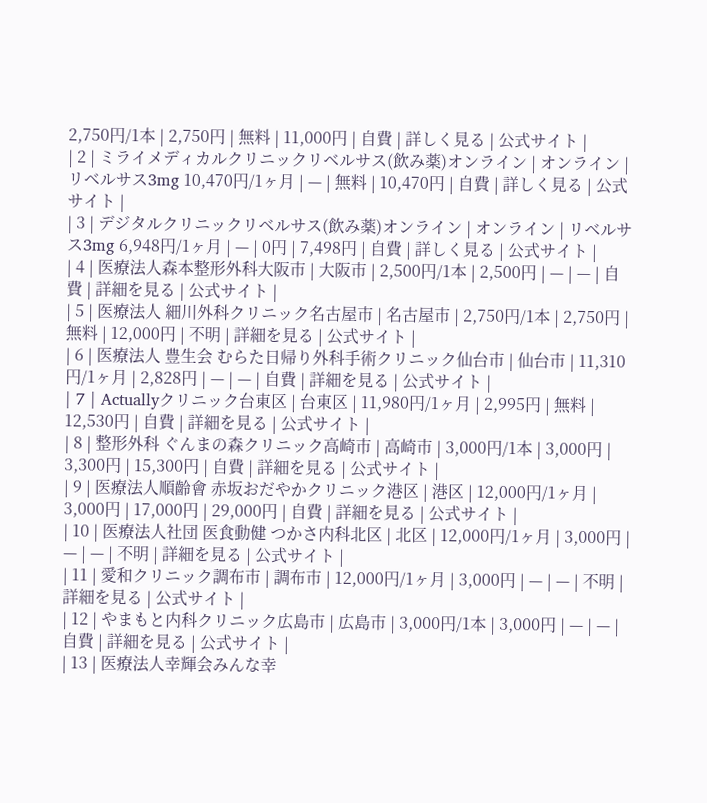2,750円/1本 | 2,750円 | 無料 | 11,000円 | 自費 | 詳しく見る | 公式サイト |
| 2 | ミライメディカルクリニックリベルサス(飲み薬)オンライン | オンライン | リベルサス3mg 10,470円/1ヶ月 | — | 無料 | 10,470円 | 自費 | 詳しく見る | 公式サイト |
| 3 | デジタルクリニックリベルサス(飲み薬)オンライン | オンライン | リベルサス3mg 6,948円/1ヶ月 | — | 0円 | 7,498円 | 自費 | 詳しく見る | 公式サイト |
| 4 | 医療法人森本整形外科大阪市 | 大阪市 | 2,500円/1本 | 2,500円 | — | — | 自費 | 詳細を見る | 公式サイト |
| 5 | 医療法人 細川外科クリニック名古屋市 | 名古屋市 | 2,750円/1本 | 2,750円 | 無料 | 12,000円 | 不明 | 詳細を見る | 公式サイト |
| 6 | 医療法人 豊生会 むらた日帰り外科手術クリニック仙台市 | 仙台市 | 11,310円/1ヶ月 | 2,828円 | — | — | 自費 | 詳細を見る | 公式サイト |
| 7 | Actuallyクリニック台東区 | 台東区 | 11,980円/1ヶ月 | 2,995円 | 無料 | 12,530円 | 自費 | 詳細を見る | 公式サイト |
| 8 | 整形外科 ぐんまの森クリニック高崎市 | 高崎市 | 3,000円/1本 | 3,000円 | 3,300円 | 15,300円 | 自費 | 詳細を見る | 公式サイト |
| 9 | 医療法人順齡會 赤坂おだやかクリニック港区 | 港区 | 12,000円/1ヶ月 | 3,000円 | 17,000円 | 29,000円 | 自費 | 詳細を見る | 公式サイト |
| 10 | 医療法人社団 医食動健 つかさ内科北区 | 北区 | 12,000円/1ヶ月 | 3,000円 | — | — | 不明 | 詳細を見る | 公式サイト |
| 11 | 愛和クリニック調布市 | 調布市 | 12,000円/1ヶ月 | 3,000円 | — | — | 不明 | 詳細を見る | 公式サイト |
| 12 | やまもと内科クリニック広島市 | 広島市 | 3,000円/1本 | 3,000円 | — | — | 自費 | 詳細を見る | 公式サイト |
| 13 | 医療法人幸輝会みんな幸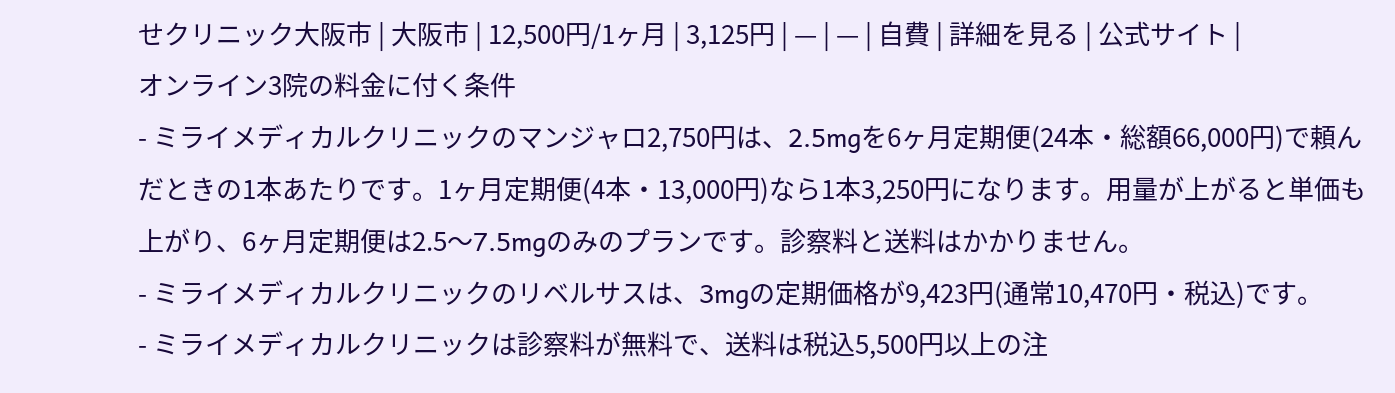せクリニック大阪市 | 大阪市 | 12,500円/1ヶ月 | 3,125円 | — | — | 自費 | 詳細を見る | 公式サイト |
オンライン3院の料金に付く条件
- ミライメディカルクリニックのマンジャロ2,750円は、2.5mgを6ヶ月定期便(24本・総額66,000円)で頼んだときの1本あたりです。1ヶ月定期便(4本・13,000円)なら1本3,250円になります。用量が上がると単価も上がり、6ヶ月定期便は2.5〜7.5mgのみのプランです。診察料と送料はかかりません。
- ミライメディカルクリニックのリベルサスは、3mgの定期価格が9,423円(通常10,470円・税込)です。
- ミライメディカルクリニックは診察料が無料で、送料は税込5,500円以上の注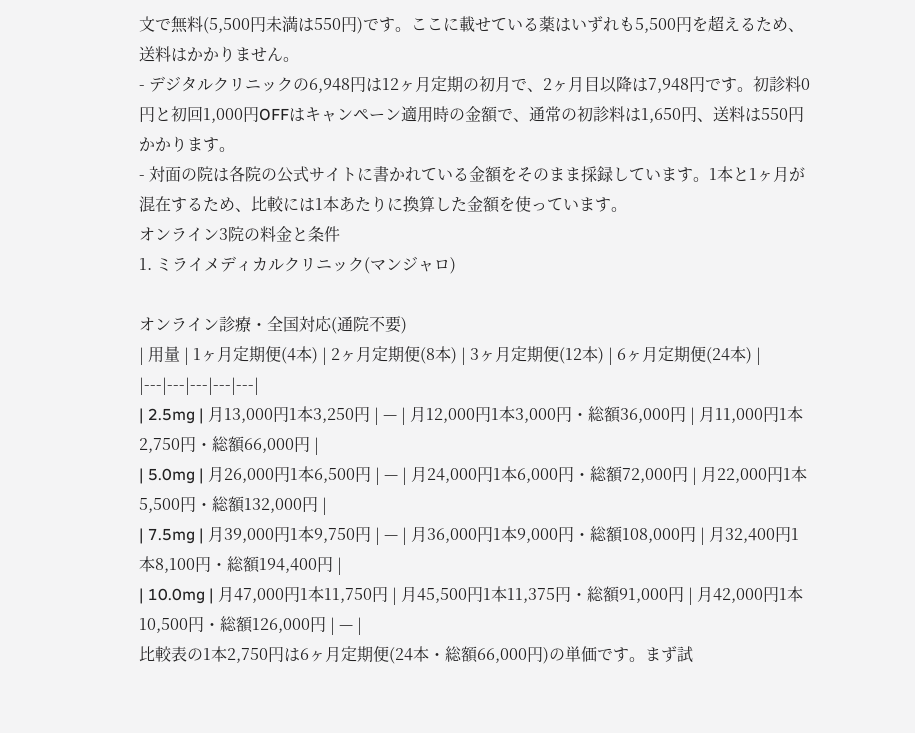文で無料(5,500円未満は550円)です。ここに載せている薬はいずれも5,500円を超えるため、送料はかかりません。
- デジタルクリニックの6,948円は12ヶ月定期の初月で、2ヶ月目以降は7,948円です。初診料0円と初回1,000円OFFはキャンペーン適用時の金額で、通常の初診料は1,650円、送料は550円かかります。
- 対面の院は各院の公式サイトに書かれている金額をそのまま採録しています。1本と1ヶ月が混在するため、比較には1本あたりに換算した金額を使っています。
オンライン3院の料金と条件
1. ミライメディカルクリニック(マンジャロ)

オンライン診療・全国対応(通院不要)
| 用量 | 1ヶ月定期便(4本) | 2ヶ月定期便(8本) | 3ヶ月定期便(12本) | 6ヶ月定期便(24本) |
|---|---|---|---|---|
| 2.5mg | 月13,000円1本3,250円 | — | 月12,000円1本3,000円・総額36,000円 | 月11,000円1本2,750円・総額66,000円 |
| 5.0mg | 月26,000円1本6,500円 | — | 月24,000円1本6,000円・総額72,000円 | 月22,000円1本5,500円・総額132,000円 |
| 7.5mg | 月39,000円1本9,750円 | — | 月36,000円1本9,000円・総額108,000円 | 月32,400円1本8,100円・総額194,400円 |
| 10.0mg | 月47,000円1本11,750円 | 月45,500円1本11,375円・総額91,000円 | 月42,000円1本10,500円・総額126,000円 | — |
比較表の1本2,750円は6ヶ月定期便(24本・総額66,000円)の単価です。まず試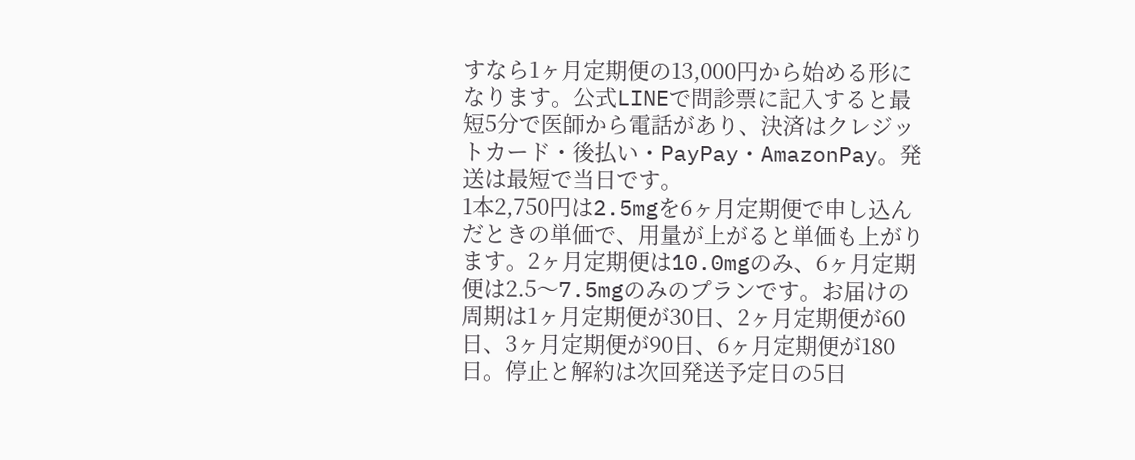すなら1ヶ月定期便の13,000円から始める形になります。公式LINEで問診票に記入すると最短5分で医師から電話があり、決済はクレジットカード・後払い・PayPay・AmazonPay。発送は最短で当日です。
1本2,750円は2.5mgを6ヶ月定期便で申し込んだときの単価で、用量が上がると単価も上がります。2ヶ月定期便は10.0mgのみ、6ヶ月定期便は2.5〜7.5mgのみのプランです。お届けの周期は1ヶ月定期便が30日、2ヶ月定期便が60日、3ヶ月定期便が90日、6ヶ月定期便が180日。停止と解約は次回発送予定日の5日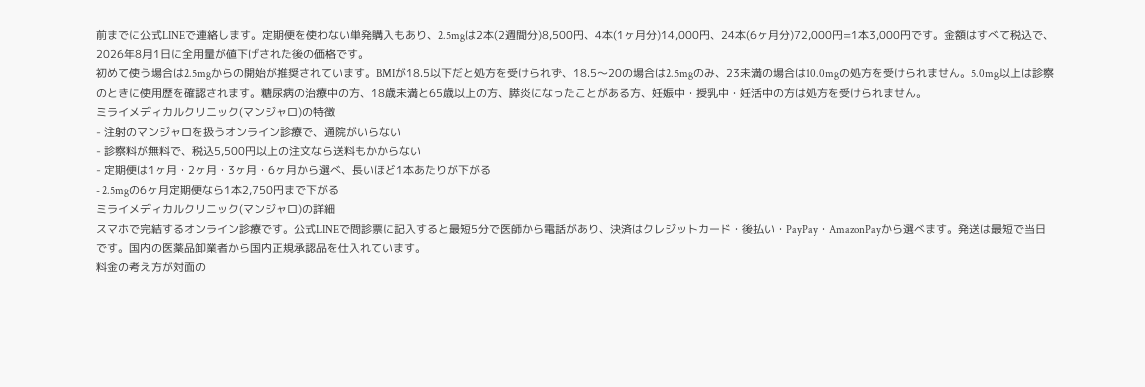前までに公式LINEで連絡します。定期便を使わない単発購入もあり、2.5mgは2本(2週間分)8,500円、4本(1ヶ月分)14,000円、24本(6ヶ月分)72,000円=1本3,000円です。金額はすべて税込で、2026年8月1日に全用量が値下げされた後の価格です。
初めて使う場合は2.5mgからの開始が推奨されています。BMIが18.5以下だと処方を受けられず、18.5〜20の場合は2.5mgのみ、23未満の場合は10.0mgの処方を受けられません。5.0mg以上は診察のときに使用歴を確認されます。糖尿病の治療中の方、18歳未満と65歳以上の方、膵炎になったことがある方、妊娠中・授乳中・妊活中の方は処方を受けられません。
ミライメディカルクリニック(マンジャロ)の特徴
- 注射のマンジャロを扱うオンライン診療で、通院がいらない
- 診察料が無料で、税込5,500円以上の注文なら送料もかからない
- 定期便は1ヶ月・2ヶ月・3ヶ月・6ヶ月から選べ、長いほど1本あたりが下がる
- 2.5mgの6ヶ月定期便なら1本2,750円まで下がる
ミライメディカルクリニック(マンジャロ)の詳細
スマホで完結するオンライン診療です。公式LINEで問診票に記入すると最短5分で医師から電話があり、決済はクレジットカード・後払い・PayPay・AmazonPayから選べます。発送は最短で当日です。国内の医薬品卸業者から国内正規承認品を仕入れています。
料金の考え方が対面の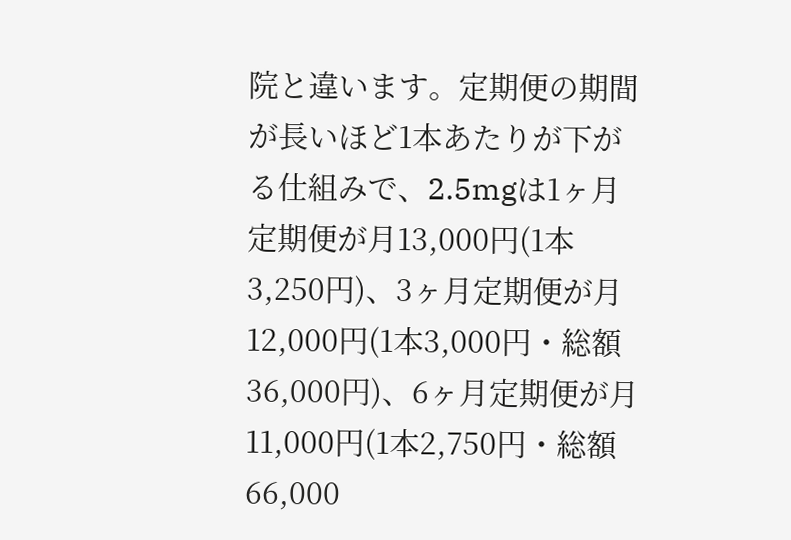院と違います。定期便の期間が長いほど1本あたりが下がる仕組みで、2.5mgは1ヶ月定期便が月13,000円(1本3,250円)、3ヶ月定期便が月12,000円(1本3,000円・総額36,000円)、6ヶ月定期便が月11,000円(1本2,750円・総額66,000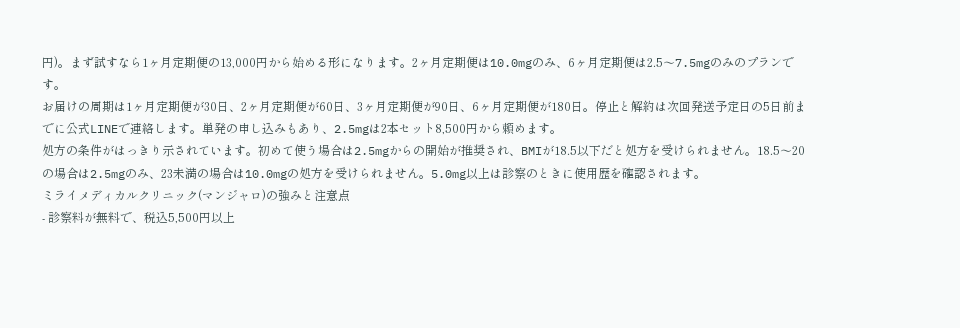円)。まず試すなら1ヶ月定期便の13,000円から始める形になります。2ヶ月定期便は10.0mgのみ、6ヶ月定期便は2.5〜7.5mgのみのプランです。
お届けの周期は1ヶ月定期便が30日、2ヶ月定期便が60日、3ヶ月定期便が90日、6ヶ月定期便が180日。停止と解約は次回発送予定日の5日前までに公式LINEで連絡します。単発の申し込みもあり、2.5mgは2本セット8,500円から頼めます。
処方の条件がはっきり示されています。初めて使う場合は2.5mgからの開始が推奨され、BMIが18.5以下だと処方を受けられません。18.5〜20の場合は2.5mgのみ、23未満の場合は10.0mgの処方を受けられません。5.0mg以上は診察のときに使用歴を確認されます。
ミライメディカルクリニック(マンジャロ)の強みと注意点
- 診察料が無料で、税込5,500円以上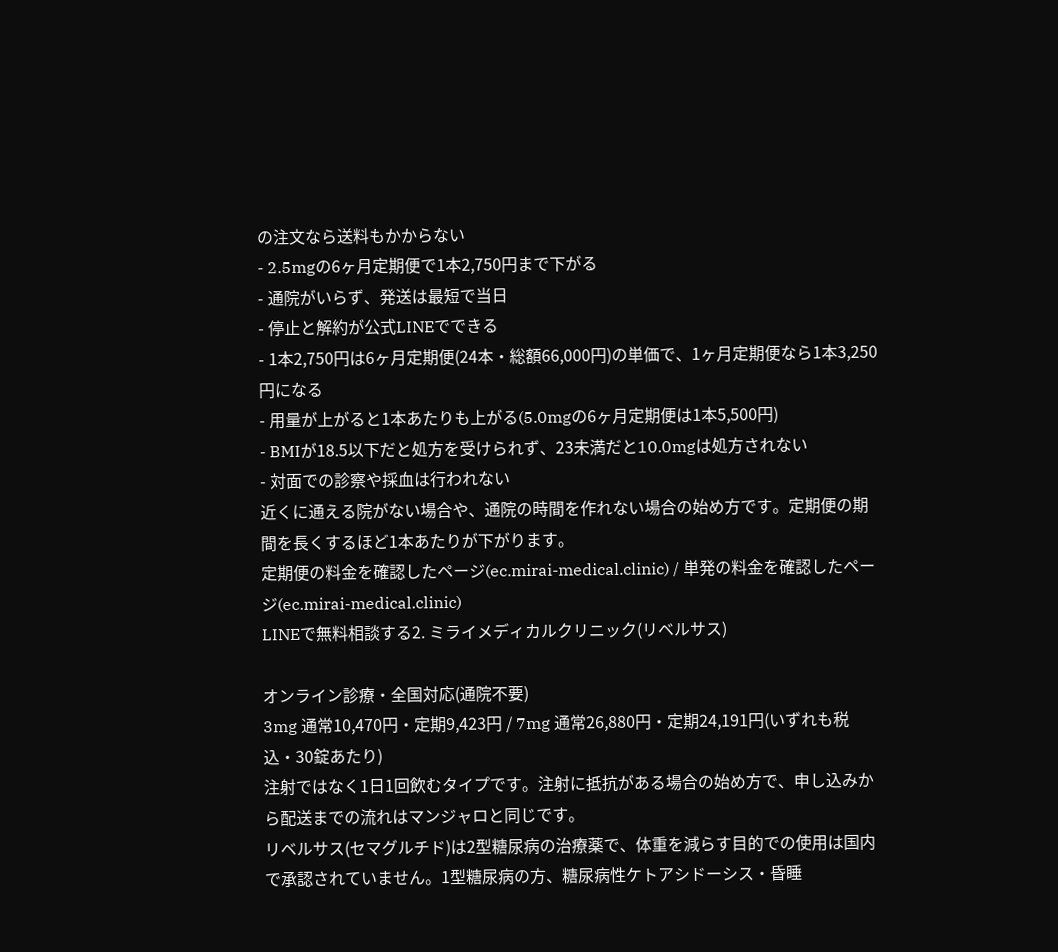の注文なら送料もかからない
- 2.5mgの6ヶ月定期便で1本2,750円まで下がる
- 通院がいらず、発送は最短で当日
- 停止と解約が公式LINEでできる
- 1本2,750円は6ヶ月定期便(24本・総額66,000円)の単価で、1ヶ月定期便なら1本3,250円になる
- 用量が上がると1本あたりも上がる(5.0mgの6ヶ月定期便は1本5,500円)
- BMIが18.5以下だと処方を受けられず、23未満だと10.0mgは処方されない
- 対面での診察や採血は行われない
近くに通える院がない場合や、通院の時間を作れない場合の始め方です。定期便の期間を長くするほど1本あたりが下がります。
定期便の料金を確認したページ(ec.mirai-medical.clinic) / 単発の料金を確認したページ(ec.mirai-medical.clinic)
LINEで無料相談する2. ミライメディカルクリニック(リベルサス)

オンライン診療・全国対応(通院不要)
3mg 通常10,470円・定期9,423円 / 7mg 通常26,880円・定期24,191円(いずれも税込・30錠あたり)
注射ではなく1日1回飲むタイプです。注射に抵抗がある場合の始め方で、申し込みから配送までの流れはマンジャロと同じです。
リベルサス(セマグルチド)は2型糖尿病の治療薬で、体重を減らす目的での使用は国内で承認されていません。1型糖尿病の方、糖尿病性ケトアシドーシス・昏睡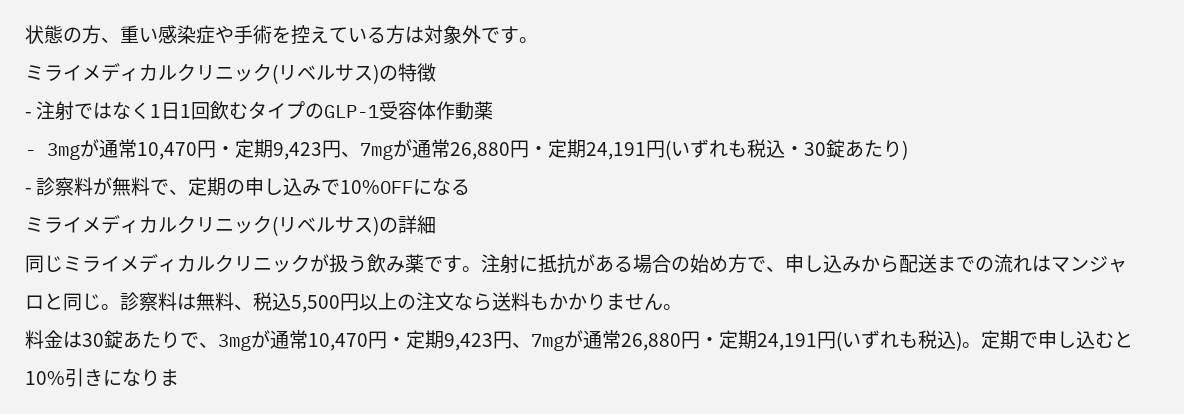状態の方、重い感染症や手術を控えている方は対象外です。
ミライメディカルクリニック(リベルサス)の特徴
- 注射ではなく1日1回飲むタイプのGLP-1受容体作動薬
- 3mgが通常10,470円・定期9,423円、7mgが通常26,880円・定期24,191円(いずれも税込・30錠あたり)
- 診察料が無料で、定期の申し込みで10%OFFになる
ミライメディカルクリニック(リベルサス)の詳細
同じミライメディカルクリニックが扱う飲み薬です。注射に抵抗がある場合の始め方で、申し込みから配送までの流れはマンジャロと同じ。診察料は無料、税込5,500円以上の注文なら送料もかかりません。
料金は30錠あたりで、3mgが通常10,470円・定期9,423円、7mgが通常26,880円・定期24,191円(いずれも税込)。定期で申し込むと10%引きになりま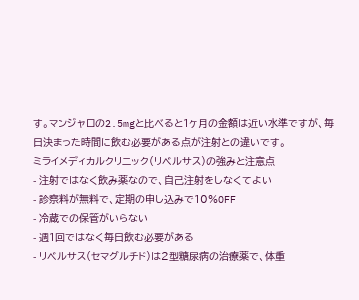す。マンジャロの2.5mgと比べると1ヶ月の金額は近い水準ですが、毎日決まった時間に飲む必要がある点が注射との違いです。
ミライメディカルクリニック(リベルサス)の強みと注意点
- 注射ではなく飲み薬なので、自己注射をしなくてよい
- 診察料が無料で、定期の申し込みで10%OFF
- 冷蔵での保管がいらない
- 週1回ではなく毎日飲む必要がある
- リベルサス(セマグルチド)は2型糖尿病の治療薬で、体重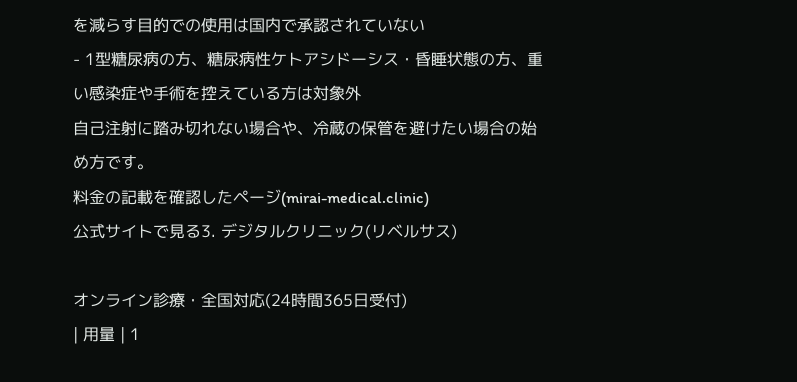を減らす目的での使用は国内で承認されていない
- 1型糖尿病の方、糖尿病性ケトアシドーシス・昏睡状態の方、重い感染症や手術を控えている方は対象外
自己注射に踏み切れない場合や、冷蔵の保管を避けたい場合の始め方です。
料金の記載を確認したページ(mirai-medical.clinic)
公式サイトで見る3. デジタルクリニック(リベルサス)

オンライン診療・全国対応(24時間365日受付)
| 用量 | 1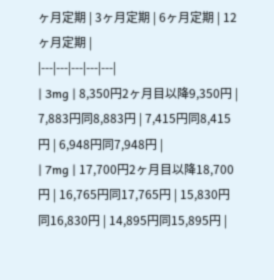ヶ月定期 | 3ヶ月定期 | 6ヶ月定期 | 12ヶ月定期 |
|---|---|---|---|---|
| 3mg | 8,350円2ヶ月目以降9,350円 | 7,883円同8,883円 | 7,415円同8,415円 | 6,948円同7,948円 |
| 7mg | 17,700円2ヶ月目以降18,700円 | 16,765円同17,765円 | 15,830円同16,830円 | 14,895円同15,895円 |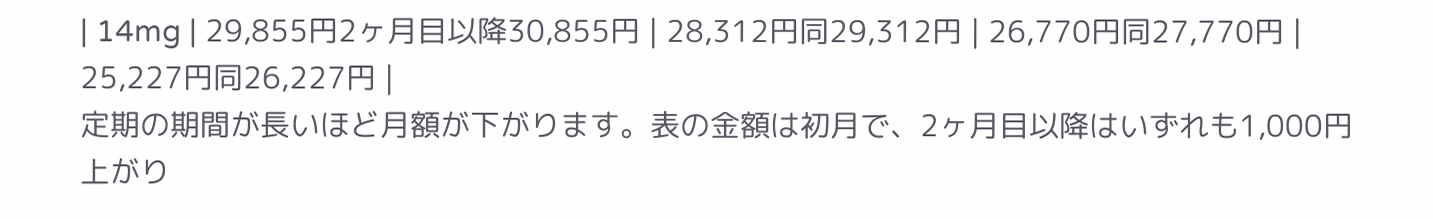| 14mg | 29,855円2ヶ月目以降30,855円 | 28,312円同29,312円 | 26,770円同27,770円 | 25,227円同26,227円 |
定期の期間が長いほど月額が下がります。表の金額は初月で、2ヶ月目以降はいずれも1,000円上がり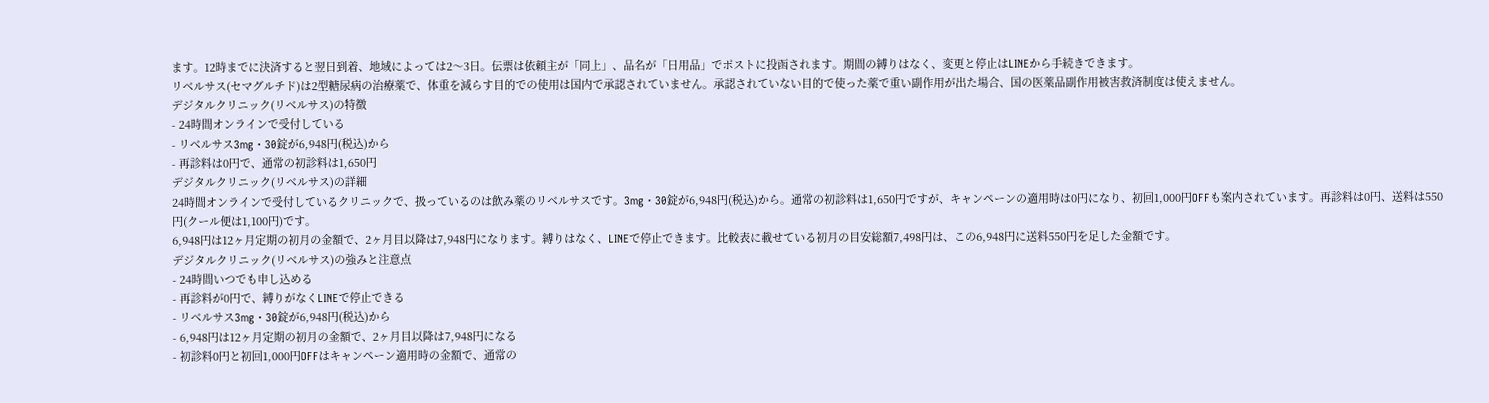ます。12時までに決済すると翌日到着、地域によっては2〜3日。伝票は依頼主が「同上」、品名が「日用品」でポストに投函されます。期間の縛りはなく、変更と停止はLINEから手続きできます。
リベルサス(セマグルチド)は2型糖尿病の治療薬で、体重を減らす目的での使用は国内で承認されていません。承認されていない目的で使った薬で重い副作用が出た場合、国の医薬品副作用被害救済制度は使えません。
デジタルクリニック(リベルサス)の特徴
- 24時間オンラインで受付している
- リベルサス3mg・30錠が6,948円(税込)から
- 再診料は0円で、通常の初診料は1,650円
デジタルクリニック(リベルサス)の詳細
24時間オンラインで受付しているクリニックで、扱っているのは飲み薬のリベルサスです。3mg・30錠が6,948円(税込)から。通常の初診料は1,650円ですが、キャンペーンの適用時は0円になり、初回1,000円OFFも案内されています。再診料は0円、送料は550円(クール便は1,100円)です。
6,948円は12ヶ月定期の初月の金額で、2ヶ月目以降は7,948円になります。縛りはなく、LINEで停止できます。比較表に載せている初月の目安総額7,498円は、この6,948円に送料550円を足した金額です。
デジタルクリニック(リベルサス)の強みと注意点
- 24時間いつでも申し込める
- 再診料が0円で、縛りがなくLINEで停止できる
- リベルサス3mg・30錠が6,948円(税込)から
- 6,948円は12ヶ月定期の初月の金額で、2ヶ月目以降は7,948円になる
- 初診料0円と初回1,000円OFFはキャンペーン適用時の金額で、通常の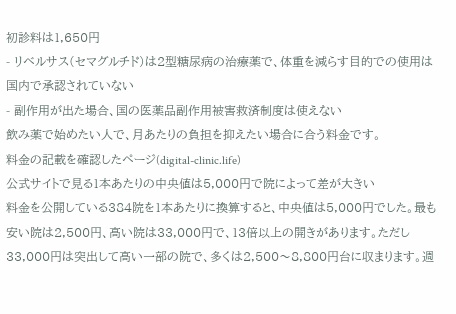初診料は1,650円
- リベルサス(セマグルチド)は2型糖尿病の治療薬で、体重を減らす目的での使用は国内で承認されていない
- 副作用が出た場合、国の医薬品副作用被害救済制度は使えない
飲み薬で始めたい人で、月あたりの負担を抑えたい場合に合う料金です。
料金の記載を確認したページ(digital-clinic.life)
公式サイトで見る1本あたりの中央値は5,000円で院によって差が大きい
料金を公開している384院を1本あたりに換算すると、中央値は5,000円でした。最も安い院は2,500円、高い院は33,000円で、13倍以上の開きがあります。ただし33,000円は突出して高い一部の院で、多くは2,500〜8,800円台に収まります。週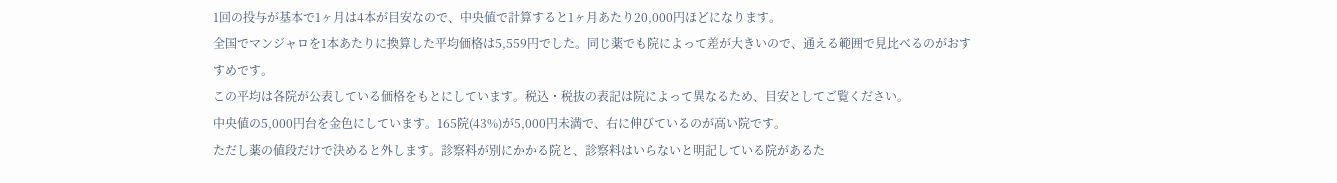1回の投与が基本で1ヶ月は4本が目安なので、中央値で計算すると1ヶ月あたり20,000円ほどになります。
全国でマンジャロを1本あたりに換算した平均価格は5,559円でした。同じ薬でも院によって差が大きいので、通える範囲で見比べるのがおすすめです。
この平均は各院が公表している価格をもとにしています。税込・税抜の表記は院によって異なるため、目安としてご覧ください。
中央値の5,000円台を金色にしています。165院(43%)が5,000円未満で、右に伸びているのが高い院です。
ただし薬の値段だけで決めると外します。診察料が別にかかる院と、診察料はいらないと明記している院があるた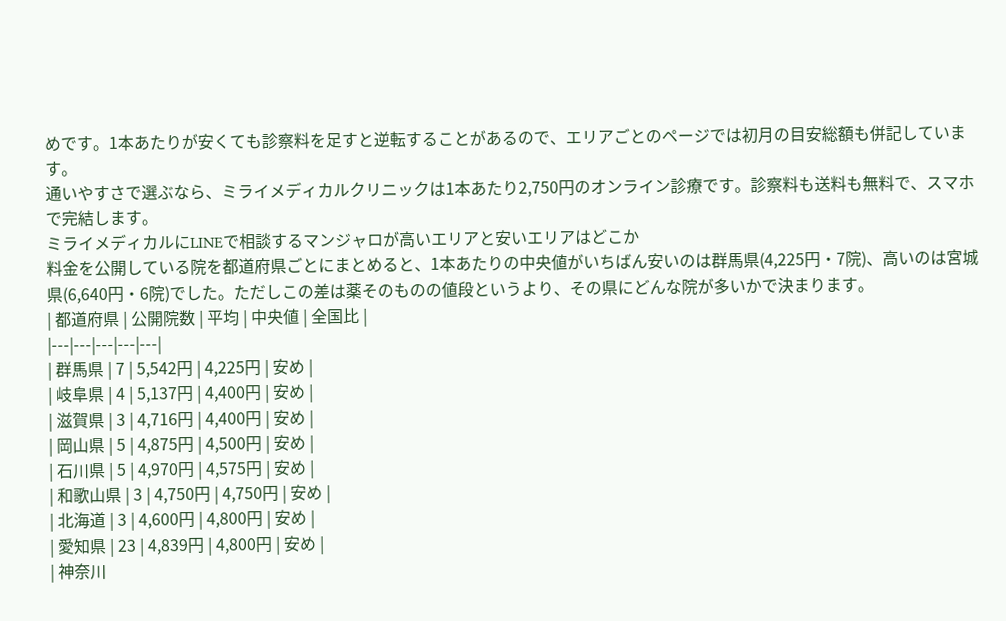めです。1本あたりが安くても診察料を足すと逆転することがあるので、エリアごとのページでは初月の目安総額も併記しています。
通いやすさで選ぶなら、ミライメディカルクリニックは1本あたり2,750円のオンライン診療です。診察料も送料も無料で、スマホで完結します。
ミライメディカルにLINEで相談するマンジャロが高いエリアと安いエリアはどこか
料金を公開している院を都道府県ごとにまとめると、1本あたりの中央値がいちばん安いのは群馬県(4,225円・7院)、高いのは宮城県(6,640円・6院)でした。ただしこの差は薬そのものの値段というより、その県にどんな院が多いかで決まります。
| 都道府県 | 公開院数 | 平均 | 中央値 | 全国比 |
|---|---|---|---|---|
| 群馬県 | 7 | 5,542円 | 4,225円 | 安め |
| 岐阜県 | 4 | 5,137円 | 4,400円 | 安め |
| 滋賀県 | 3 | 4,716円 | 4,400円 | 安め |
| 岡山県 | 5 | 4,875円 | 4,500円 | 安め |
| 石川県 | 5 | 4,970円 | 4,575円 | 安め |
| 和歌山県 | 3 | 4,750円 | 4,750円 | 安め |
| 北海道 | 3 | 4,600円 | 4,800円 | 安め |
| 愛知県 | 23 | 4,839円 | 4,800円 | 安め |
| 神奈川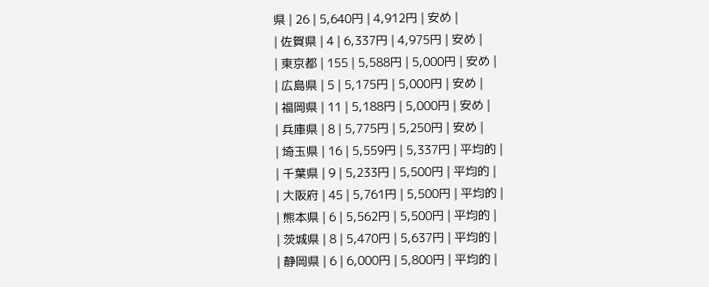県 | 26 | 5,640円 | 4,912円 | 安め |
| 佐賀県 | 4 | 6,337円 | 4,975円 | 安め |
| 東京都 | 155 | 5,588円 | 5,000円 | 安め |
| 広島県 | 5 | 5,175円 | 5,000円 | 安め |
| 福岡県 | 11 | 5,188円 | 5,000円 | 安め |
| 兵庫県 | 8 | 5,775円 | 5,250円 | 安め |
| 埼玉県 | 16 | 5,559円 | 5,337円 | 平均的 |
| 千葉県 | 9 | 5,233円 | 5,500円 | 平均的 |
| 大阪府 | 45 | 5,761円 | 5,500円 | 平均的 |
| 熊本県 | 6 | 5,562円 | 5,500円 | 平均的 |
| 茨城県 | 8 | 5,470円 | 5,637円 | 平均的 |
| 静岡県 | 6 | 6,000円 | 5,800円 | 平均的 |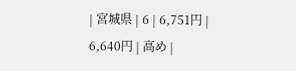| 宮城県 | 6 | 6,751円 | 6,640円 | 高め |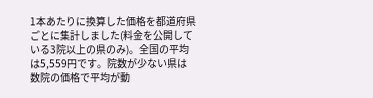1本あたりに換算した価格を都道府県ごとに集計しました(料金を公開している3院以上の県のみ)。全国の平均は5,559円です。院数が少ない県は数院の価格で平均が動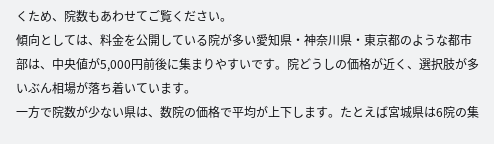くため、院数もあわせてご覧ください。
傾向としては、料金を公開している院が多い愛知県・神奈川県・東京都のような都市部は、中央値が5,000円前後に集まりやすいです。院どうしの価格が近く、選択肢が多いぶん相場が落ち着いています。
一方で院数が少ない県は、数院の価格で平均が上下します。たとえば宮城県は6院の集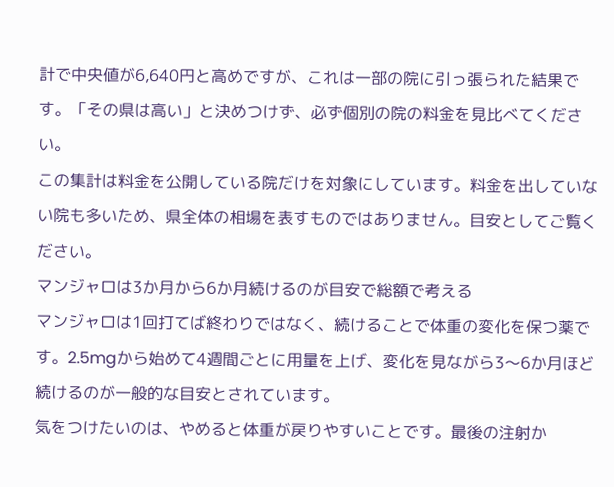計で中央値が6,640円と高めですが、これは一部の院に引っ張られた結果です。「その県は高い」と決めつけず、必ず個別の院の料金を見比べてください。
この集計は料金を公開している院だけを対象にしています。料金を出していない院も多いため、県全体の相場を表すものではありません。目安としてご覧ください。
マンジャロは3か月から6か月続けるのが目安で総額で考える
マンジャロは1回打てば終わりではなく、続けることで体重の変化を保つ薬です。2.5mgから始めて4週間ごとに用量を上げ、変化を見ながら3〜6か月ほど続けるのが一般的な目安とされています。
気をつけたいのは、やめると体重が戻りやすいことです。最後の注射か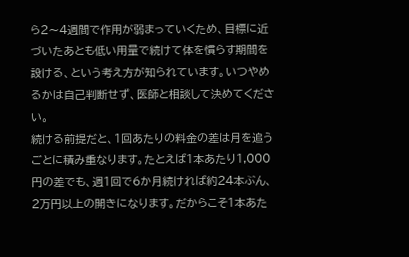ら2〜4週間で作用が弱まっていくため、目標に近づいたあとも低い用量で続けて体を慣らす期間を設ける、という考え方が知られています。いつやめるかは自己判断せず、医師と相談して決めてください。
続ける前提だと、1回あたりの料金の差は月を追うごとに積み重なります。たとえば1本あたり1,000円の差でも、週1回で6か月続ければ約24本ぶん、2万円以上の開きになります。だからこそ1本あた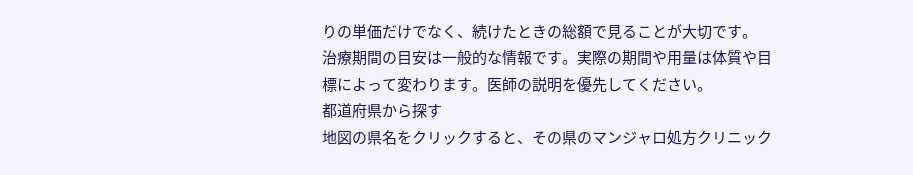りの単価だけでなく、続けたときの総額で見ることが大切です。
治療期間の目安は一般的な情報です。実際の期間や用量は体質や目標によって変わります。医師の説明を優先してください。
都道府県から探す
地図の県名をクリックすると、その県のマンジャロ処方クリニック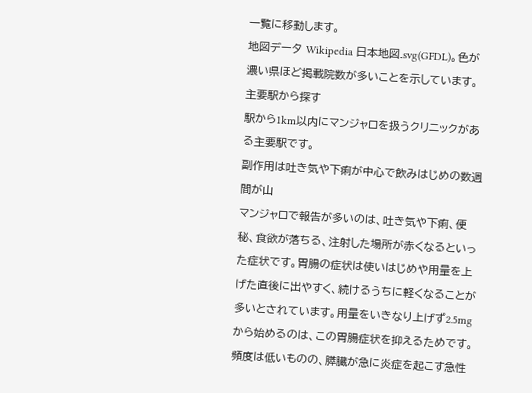一覧に移動します。
地図データ Wikipedia 日本地図.svg(GFDL)。色が濃い県ほど掲載院数が多いことを示しています。
主要駅から探す
駅から1km以内にマンジャロを扱うクリニックがある主要駅です。
副作用は吐き気や下痢が中心で飲みはじめの数週間が山
マンジャロで報告が多いのは、吐き気や下痢、便秘、食欲が落ちる、注射した場所が赤くなるといった症状です。胃腸の症状は使いはじめや用量を上げた直後に出やすく、続けるうちに軽くなることが多いとされています。用量をいきなり上げず2.5mgから始めるのは、この胃腸症状を抑えるためです。
頻度は低いものの、膵臓が急に炎症を起こす急性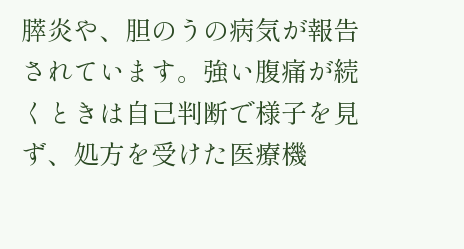膵炎や、胆のうの病気が報告されています。強い腹痛が続くときは自己判断で様子を見ず、処方を受けた医療機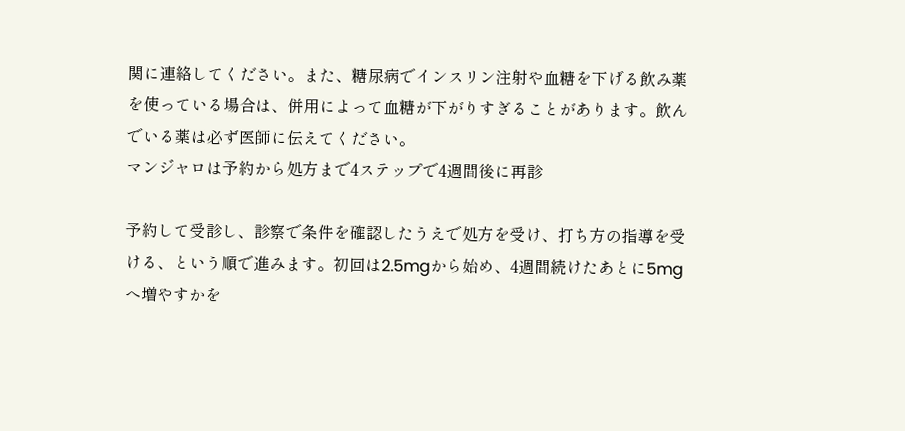関に連絡してください。また、糖尿病でインスリン注射や血糖を下げる飲み薬を使っている場合は、併用によって血糖が下がりすぎることがあります。飲んでいる薬は必ず医師に伝えてください。
マンジャロは予約から処方まで4ステップで4週間後に再診

予約して受診し、診察で条件を確認したうえで処方を受け、打ち方の指導を受ける、という順で進みます。初回は2.5mgから始め、4週間続けたあとに5mgへ増やすかを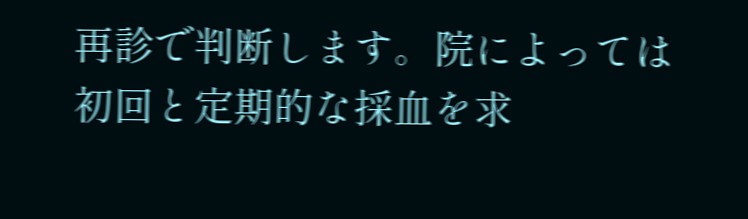再診で判断します。院によっては初回と定期的な採血を求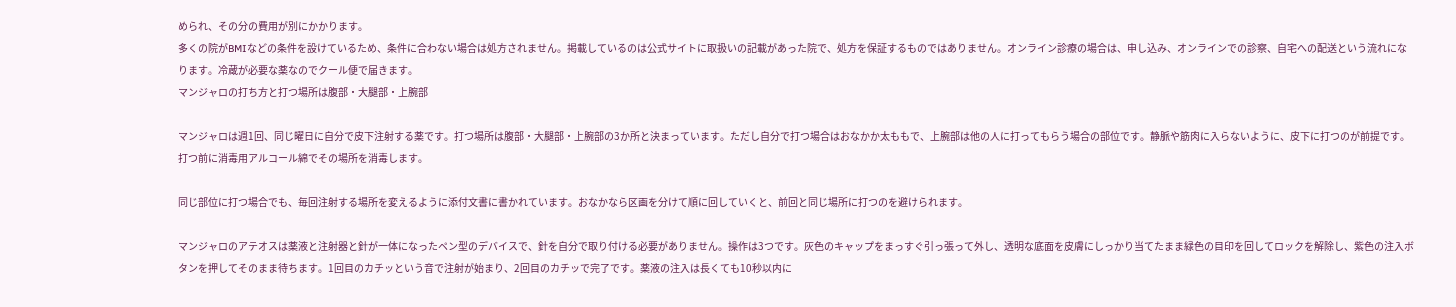められ、その分の費用が別にかかります。
多くの院がBMIなどの条件を設けているため、条件に合わない場合は処方されません。掲載しているのは公式サイトに取扱いの記載があった院で、処方を保証するものではありません。オンライン診療の場合は、申し込み、オンラインでの診察、自宅への配送という流れになります。冷蔵が必要な薬なのでクール便で届きます。
マンジャロの打ち方と打つ場所は腹部・大腿部・上腕部

マンジャロは週1回、同じ曜日に自分で皮下注射する薬です。打つ場所は腹部・大腿部・上腕部の3か所と決まっています。ただし自分で打つ場合はおなかか太ももで、上腕部は他の人に打ってもらう場合の部位です。静脈や筋肉に入らないように、皮下に打つのが前提です。打つ前に消毒用アルコール綿でその場所を消毒します。

同じ部位に打つ場合でも、毎回注射する場所を変えるように添付文書に書かれています。おなかなら区画を分けて順に回していくと、前回と同じ場所に打つのを避けられます。

マンジャロのアテオスは薬液と注射器と針が一体になったペン型のデバイスで、針を自分で取り付ける必要がありません。操作は3つです。灰色のキャップをまっすぐ引っ張って外し、透明な底面を皮膚にしっかり当てたまま緑色の目印を回してロックを解除し、紫色の注入ボタンを押してそのまま待ちます。1回目のカチッという音で注射が始まり、2回目のカチッで完了です。薬液の注入は長くても10秒以内に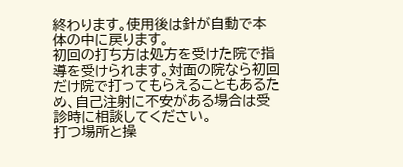終わります。使用後は針が自動で本体の中に戻ります。
初回の打ち方は処方を受けた院で指導を受けられます。対面の院なら初回だけ院で打ってもらえることもあるため、自己注射に不安がある場合は受診時に相談してください。
打つ場所と操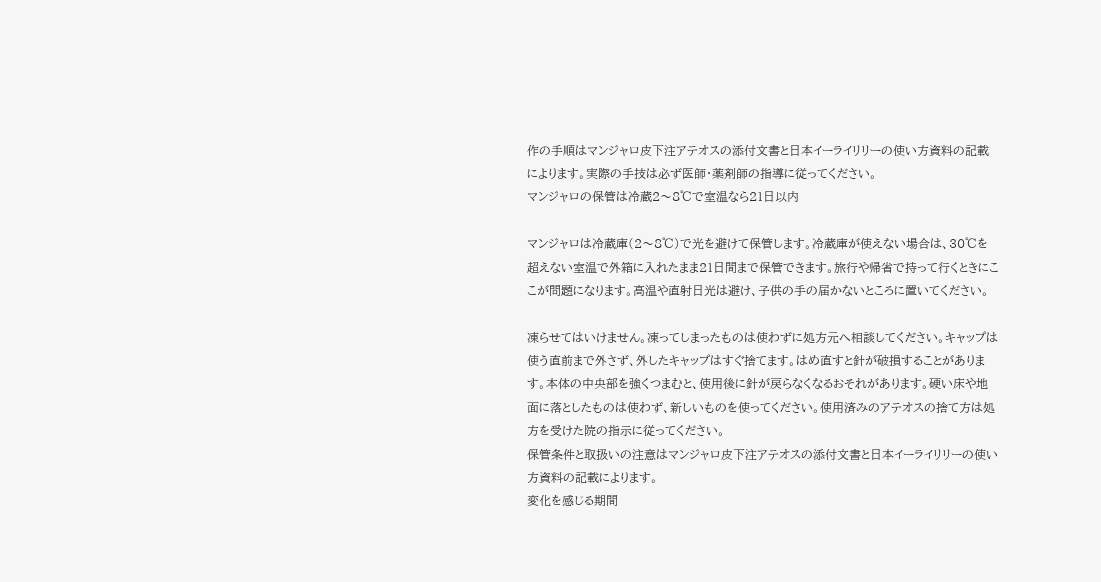作の手順はマンジャロ皮下注アテオスの添付文書と日本イーライリリーの使い方資料の記載によります。実際の手技は必ず医師・薬剤師の指導に従ってください。
マンジャロの保管は冷蔵2〜8℃で室温なら21日以内

マンジャロは冷蔵庫(2〜8℃)で光を避けて保管します。冷蔵庫が使えない場合は、30℃を超えない室温で外箱に入れたまま21日間まで保管できます。旅行や帰省で持って行くときにここが問題になります。高温や直射日光は避け、子供の手の届かないところに置いてください。

凍らせてはいけません。凍ってしまったものは使わずに処方元へ相談してください。キャップは使う直前まで外さず、外したキャップはすぐ捨てます。はめ直すと針が破損することがあります。本体の中央部を強くつまむと、使用後に針が戻らなくなるおそれがあります。硬い床や地面に落としたものは使わず、新しいものを使ってください。使用済みのアテオスの捨て方は処方を受けた院の指示に従ってください。
保管条件と取扱いの注意はマンジャロ皮下注アテオスの添付文書と日本イーライリリーの使い方資料の記載によります。
変化を感じる期間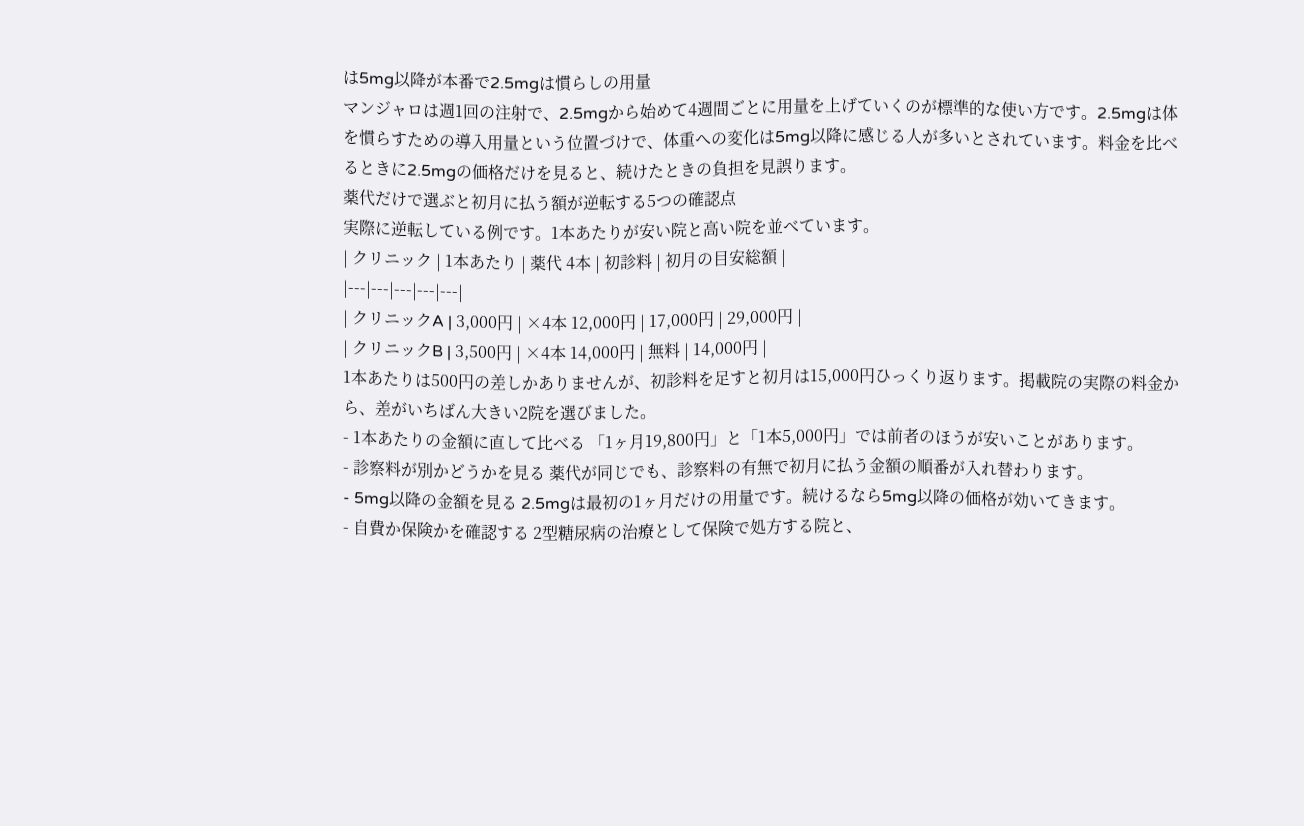は5mg以降が本番で2.5mgは慣らしの用量
マンジャロは週1回の注射で、2.5mgから始めて4週間ごとに用量を上げていくのが標準的な使い方です。2.5mgは体を慣らすための導入用量という位置づけで、体重への変化は5mg以降に感じる人が多いとされています。料金を比べるときに2.5mgの価格だけを見ると、続けたときの負担を見誤ります。
薬代だけで選ぶと初月に払う額が逆転する5つの確認点
実際に逆転している例です。1本あたりが安い院と高い院を並べています。
| クリニック | 1本あたり | 薬代 4本 | 初診料 | 初月の目安総額 |
|---|---|---|---|---|
| クリニックA | 3,000円 | ×4本 12,000円 | 17,000円 | 29,000円 |
| クリニックB | 3,500円 | ×4本 14,000円 | 無料 | 14,000円 |
1本あたりは500円の差しかありませんが、初診料を足すと初月は15,000円ひっくり返ります。掲載院の実際の料金から、差がいちばん大きい2院を選びました。
- 1本あたりの金額に直して比べる 「1ヶ月19,800円」と「1本5,000円」では前者のほうが安いことがあります。
- 診察料が別かどうかを見る 薬代が同じでも、診察料の有無で初月に払う金額の順番が入れ替わります。
- 5mg以降の金額を見る 2.5mgは最初の1ヶ月だけの用量です。続けるなら5mg以降の価格が効いてきます。
- 自費か保険かを確認する 2型糖尿病の治療として保険で処方する院と、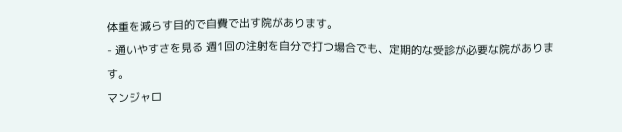体重を減らす目的で自費で出す院があります。
- 通いやすさを見る 週1回の注射を自分で打つ場合でも、定期的な受診が必要な院があります。
マンジャロ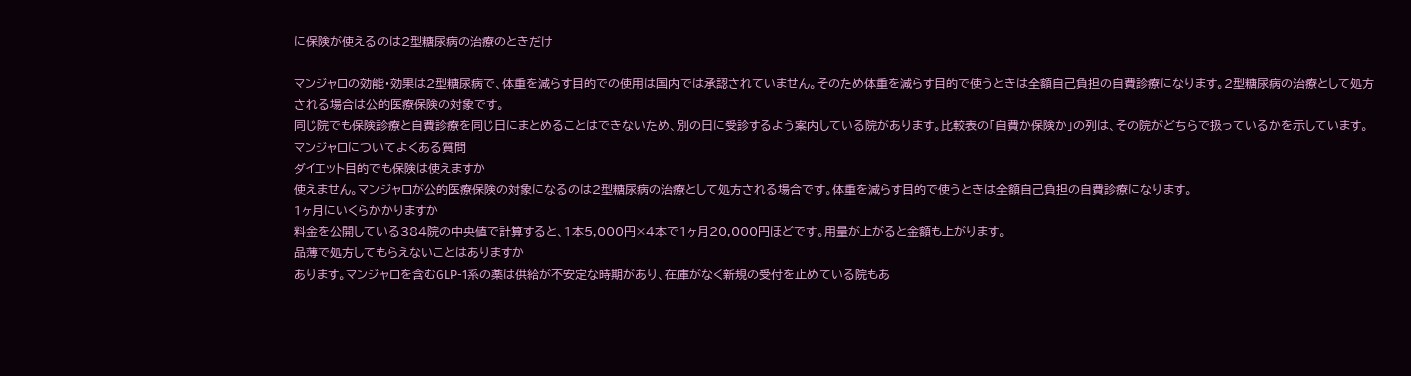に保険が使えるのは2型糖尿病の治療のときだけ

マンジャロの効能・効果は2型糖尿病で、体重を減らす目的での使用は国内では承認されていません。そのため体重を減らす目的で使うときは全額自己負担の自費診療になります。2型糖尿病の治療として処方される場合は公的医療保険の対象です。
同じ院でも保険診療と自費診療を同じ日にまとめることはできないため、別の日に受診するよう案内している院があります。比較表の「自費か保険か」の列は、その院がどちらで扱っているかを示しています。
マンジャロについてよくある質問
ダイエット目的でも保険は使えますか
使えません。マンジャロが公的医療保険の対象になるのは2型糖尿病の治療として処方される場合です。体重を減らす目的で使うときは全額自己負担の自費診療になります。
1ヶ月にいくらかかりますか
料金を公開している384院の中央値で計算すると、1本5,000円×4本で1ヶ月20,000円ほどです。用量が上がると金額も上がります。
品薄で処方してもらえないことはありますか
あります。マンジャロを含むGLP-1系の薬は供給が不安定な時期があり、在庫がなく新規の受付を止めている院もあ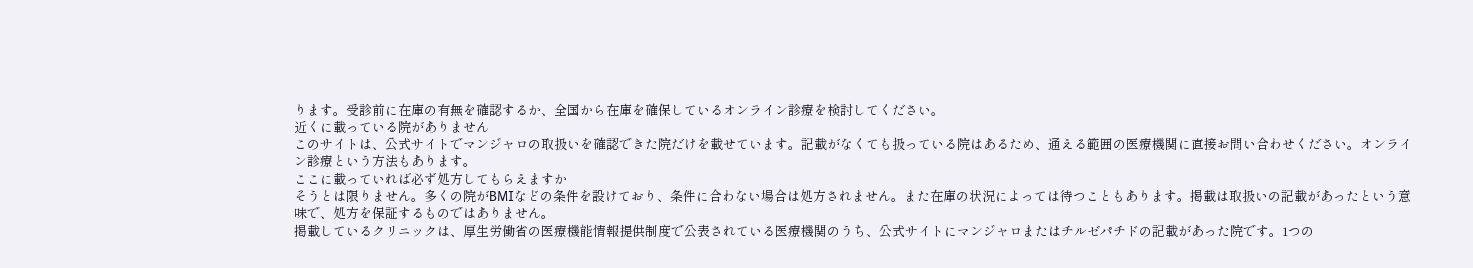ります。受診前に在庫の有無を確認するか、全国から在庫を確保しているオンライン診療を検討してください。
近くに載っている院がありません
このサイトは、公式サイトでマンジャロの取扱いを確認できた院だけを載せています。記載がなくても扱っている院はあるため、通える範囲の医療機関に直接お問い合わせください。オンライン診療という方法もあります。
ここに載っていれば必ず処方してもらえますか
そうとは限りません。多くの院がBMIなどの条件を設けており、条件に合わない場合は処方されません。また在庫の状況によっては待つこともあります。掲載は取扱いの記載があったという意味で、処方を保証するものではありません。
掲載しているクリニックは、厚生労働省の医療機能情報提供制度で公表されている医療機関のうち、公式サイトにマンジャロまたはチルゼパチドの記載があった院です。1つの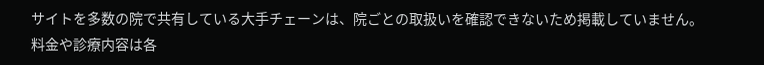サイトを多数の院で共有している大手チェーンは、院ごとの取扱いを確認できないため掲載していません。料金や診療内容は各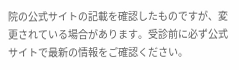院の公式サイトの記載を確認したものですが、変更されている場合があります。受診前に必ず公式サイトで最新の情報をご確認ください。